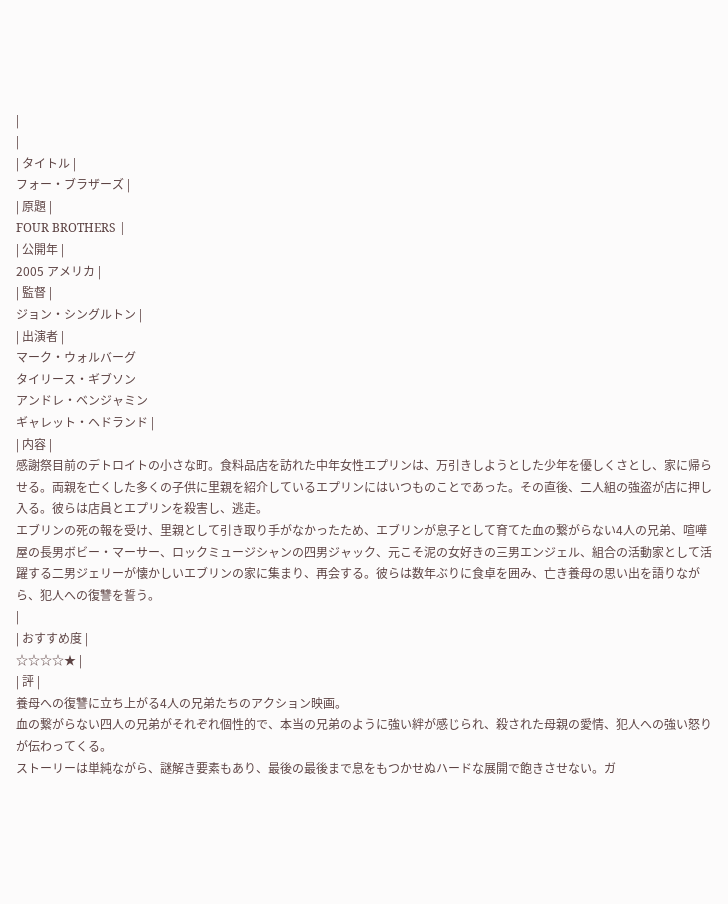|
|
| タイトル |
フォー・ブラザーズ |
| 原題 |
FOUR BROTHERS |
| 公開年 |
2005 アメリカ |
| 監督 |
ジョン・シングルトン |
| 出演者 |
マーク・ウォルバーグ
タイリース・ギブソン
アンドレ・ベンジャミン
ギャレット・ヘドランド |
| 内容 |
感謝祭目前のデトロイトの小さな町。食料品店を訪れた中年女性エプリンは、万引きしようとした少年を優しくさとし、家に帰らせる。両親を亡くした多くの子供に里親を紹介しているエプリンにはいつものことであった。その直後、二人組の強盗が店に押し入る。彼らは店員とエプリンを殺害し、逃走。
エブリンの死の報を受け、里親として引き取り手がなかったため、エブリンが息子として育てた血の繋がらない4人の兄弟、喧嘩屋の長男ボビー・マーサー、ロックミュージシャンの四男ジャック、元こそ泥の女好きの三男エンジェル、組合の活動家として活躍する二男ジェリーが懐かしいエブリンの家に集まり、再会する。彼らは数年ぶりに食卓を囲み、亡き養母の思い出を語りながら、犯人への復讐を誓う。
|
| おすすめ度 |
☆☆☆☆★ |
| 評 |
養母への復讐に立ち上がる4人の兄弟たちのアクション映画。
血の繋がらない四人の兄弟がそれぞれ個性的で、本当の兄弟のように強い絆が感じられ、殺された母親の愛情、犯人への強い怒りが伝わってくる。
ストーリーは単純ながら、謎解き要素もあり、最後の最後まで息をもつかせぬハードな展開で飽きさせない。ガ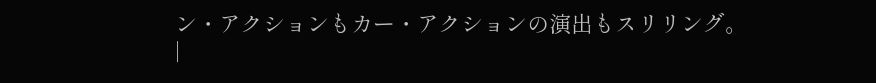ン・アクションもカー・アクションの演出もスリリング。
|